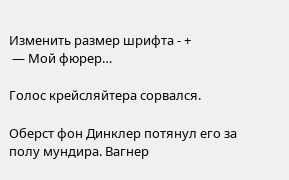Изменить размер шрифта - +
 — Мой фюрер…

Голос крейсляйтера сорвался.

Оберст фон Динклер потянул его за полу мундира. Вагнер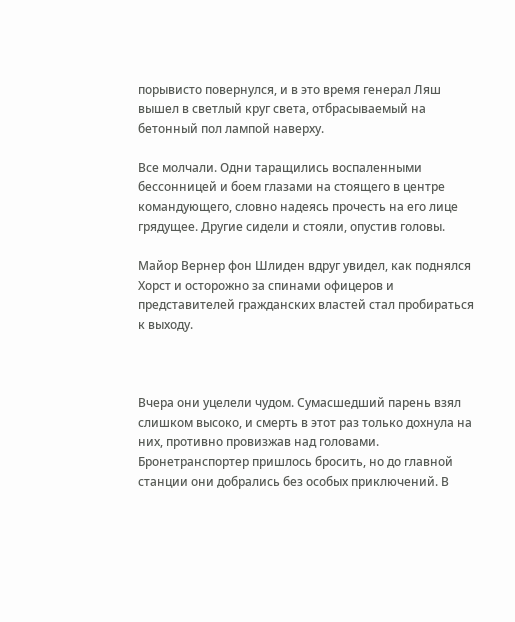порывисто повернулся, и в это время генерал Ляш вышел в светлый круг света, отбрасываемый на бетонный пол лампой наверху.

Все молчали. Одни таращились воспаленными бессонницей и боем глазами на стоящего в центре командующего, словно надеясь прочесть на его лице грядущее. Другие сидели и стояли, опустив головы.

Майор Вернер фон Шлиден вдруг увидел, как поднялся Хорст и осторожно за спинами офицеров и представителей гражданских властей стал пробираться к выходу.



Вчера они уцелели чудом. Сумасшедший парень взял слишком высоко, и смерть в этот раз только дохнула на них, противно провизжав над головами. Бронетранспортер пришлось бросить, но до главной станции они добрались без особых приключений. В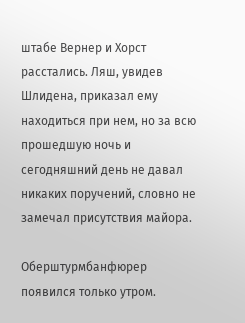штабе Вернер и Хорст расстались. Ляш, увидев Шлидена, приказал ему находиться при нем, но за всю прошедшую ночь и сегодняшний день не давал никаких поручений, словно не замечал присутствия майора.

Оберштурмбанфюрер появился только утром.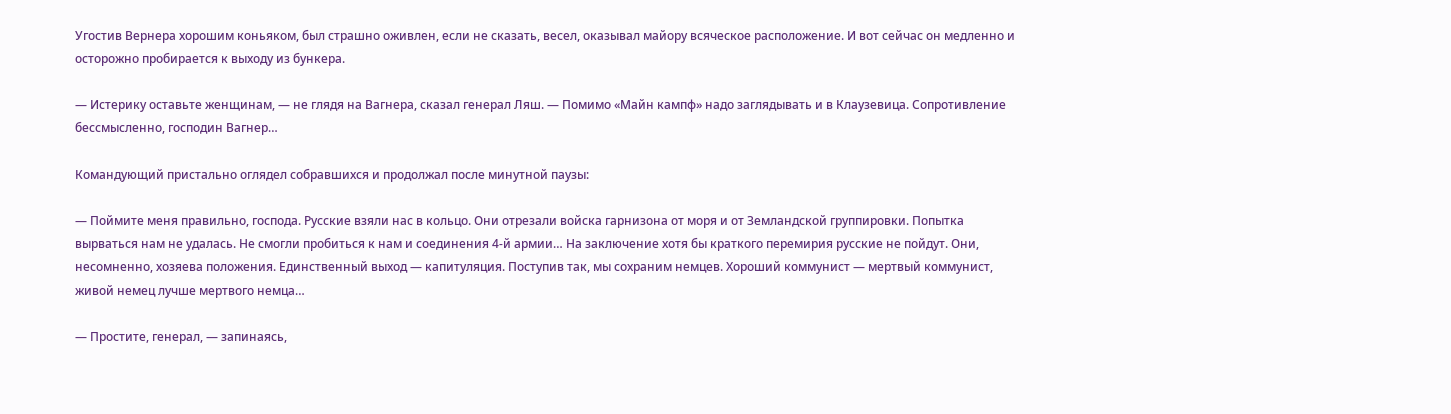Угостив Вернера хорошим коньяком, был страшно оживлен, если не сказать, весел, оказывал майору всяческое расположение. И вот сейчас он медленно и осторожно пробирается к выходу из бункера.

— Истерику оставьте женщинам, — не глядя на Вагнера, сказал генерал Ляш. — Помимо «Майн кампф» надо заглядывать и в Клаузевица. Сопротивление бессмысленно, господин Вагнер…

Командующий пристально оглядел собравшихся и продолжал после минутной паузы:

— Поймите меня правильно, господа. Русские взяли нас в кольцо. Они отрезали войска гарнизона от моря и от Земландской группировки. Попытка вырваться нам не удалась. Не смогли пробиться к нам и соединения 4-й армии… На заключение хотя бы краткого перемирия русские не пойдут. Они, несомненно, хозяева положения. Единственный выход — капитуляция. Поступив так, мы сохраним немцев. Хороший коммунист — мертвый коммунист, живой немец лучше мертвого немца…

— Простите, генерал, — запинаясь,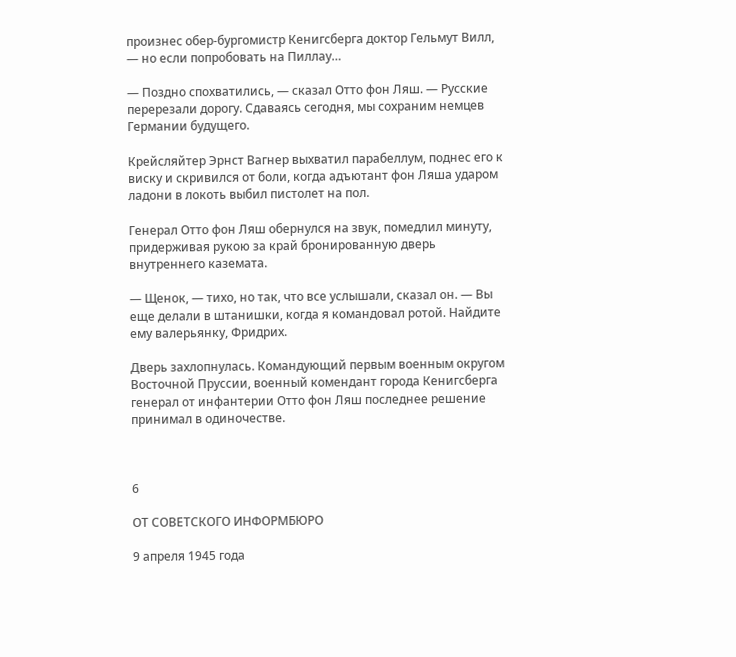произнес обер-бургомистр Кенигсберга доктор Гельмут Вилл, — но если попробовать на Пиллау…

— Поздно спохватились, — сказал Отто фон Ляш. — Русские перерезали дорогу. Сдаваясь сегодня, мы сохраним немцев Германии будущего.

Крейсляйтер Эрнст Вагнер выхватил парабеллум, поднес его к виску и скривился от боли, когда адъютант фон Ляша ударом ладони в локоть выбил пистолет на пол.

Генерал Отто фон Ляш обернулся на звук, помедлил минуту, придерживая рукою за край бронированную дверь внутреннего каземата.

— Щенок, — тихо, но так, что все услышали, сказал он. — Вы еще делали в штанишки, когда я командовал ротой. Найдите ему валерьянку, Фридрих.

Дверь захлопнулась. Командующий первым военным округом Восточной Пруссии, военный комендант города Кенигсберга генерал от инфантерии Отто фон Ляш последнее решение принимал в одиночестве.



6

ОТ СОВЕТСКОГО ИНФОРМБЮРО

9 апреля 1945 года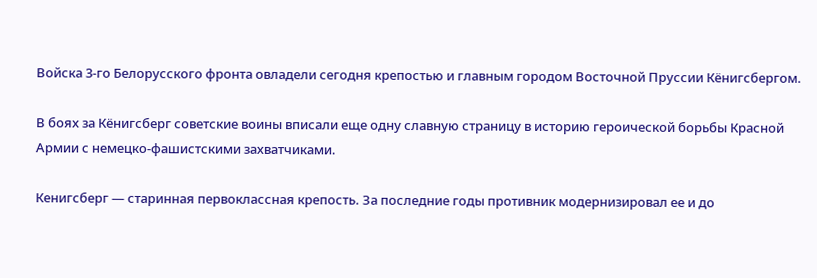Войска 3-го Белорусского фронта овладели сегодня крепостью и главным городом Восточной Пруссии Кёнигсбергом.

В боях за Кёнигсберг советские воины вписали еще одну славную страницу в историю героической борьбы Красной Армии с немецко-фашистскими захватчиками.

Кенигсберг — старинная первоклассная крепость. За последние годы противник модернизировал ее и до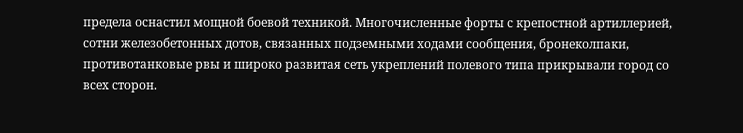предела оснастил мощной боевой техникой. Многочисленные форты с крепостной артиллерией, сотни железобетонных дотов, связанных подземными ходами сообщения, бронеколпаки, противотанковые рвы и широко развитая сеть укреплений полевого типа прикрывали город со всех сторон.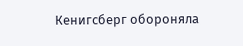Кенигсберг обороняла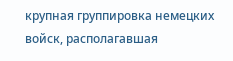крупная группировка немецких войск, располагавшая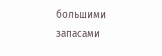большими запасами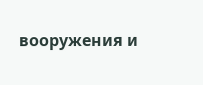вооружения и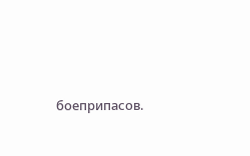боеприпасов.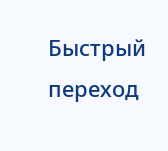Быстрый переход